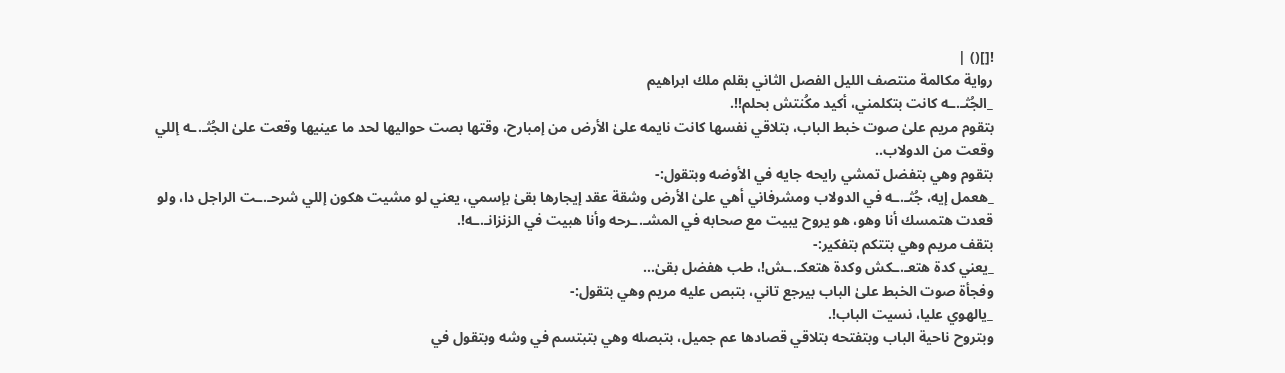![]() |
رواية مكالمة منتصف الليل الفصل الثاني بقلم ملك ابراهيم
_الجُثـ.ـه كانت بتكلمني، أكيد مكُنتش بحلم!!.
بتقوم مريم علىٰ صوت خبط الباب، بتلاقي نفسها كانت نايمه علىٰ الأرض من إمبارح، وقتها بصت حواليها لحد ما عينيها وقعت علىٰ الجُثـ.ـه إللي وقعت من الدولاب..
بتقوم وهي بتفضل تمشي رايحه جايه في الأوضه وبتقول:-
_هعمل إيه، جُثـ.ـه في الدولاب ومشرفاني أهي علىٰ الأرض وشقة عقد إيجارها بقىٰ بإسمي، يعني لو مشيت هكون إللي شرحـ.ـت الراجل دا، ولو قعدت هتمسك أنا وهو، هو يروح يبيت مع صحابه في المشـ.ـرحه وأنا هبيت في الزنزانـ.ـه!.
بتقف مريم وهي بتتكم بتفكير:-
_يعني كدة هتعـ.ـكش وكدة هتعكـ.ـش!، طب هفضل بقىٰ...
وفجأة صوت الخبط علىٰ الباب بيرجع تاني، بتبص عليه مريم وهي بتقول:-
_يالهوي عليا، نسيت الباب!.
وبتروح ناحية الباب وبتفتحه بتلاقي قصادها عم جميل، بتبصله وهي بتبتسم في وشه وبتقول في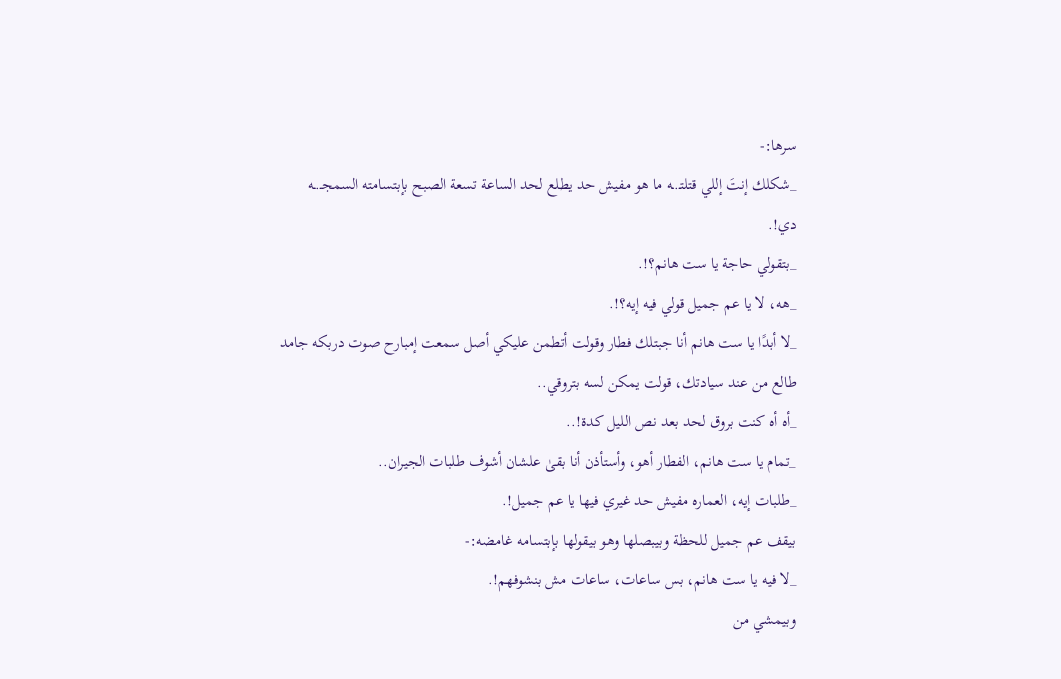سرها:-
_شكلك إنتَ إللي قتلتـ.ـه ما هو مفيش حد يطلع لحد الساعة تسعة الصبح بإبتسامته السمجـ.ـه دي!.
_بتقولي حاجة يا ست هانم؟!.
_هه، لا يا عم جميل قولي فيه إيه؟!.
_لا أبدًا يا ست هانم أنا جبتلك فطار وقولت أتطمن عليكي أصل سمعت إمبارح صوت دربكه جامد طالع من عند سيادتك، قولت يمكن لسه بتروقي..
_أه أه كنت بروق لحد بعد نص الليل كدة!..
_تمام يا ست هانم، الفطار أهو، وأستأذن أنا بقىٰ علشان أشوف طلبات الجيران..
_طلبات إيه، العماره مفيش حد غيري فيها يا عم جميل!.
بيقف عم جميل للحظة وبيبصلها وهو بيقولها بإبتسامه غامضه:-
_لا فيه يا ست هانم، بس ساعات، ساعات مش بنشوفهم!.
وبيمشي من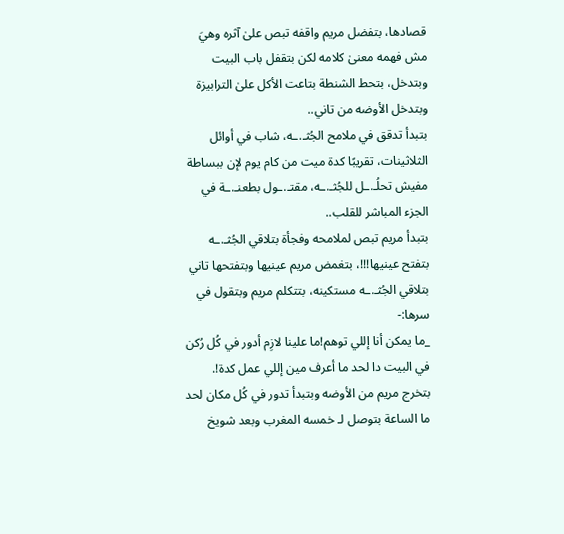قصادها، بتفضل مريم واقفه تبص علىٰ آثره وهيَ مش فهمه معنىٰ كلامه لكن بتقفل باب البيت وبتدخل، بتحط الشنطة بتاعت الأكل علىٰ الترابيزة وبتدخل الأوضه من تاني..
بتبدأ تدقق في ملامح الجُثـ.ـه، شاب في أوائل الثلاثينات، تقريبًا كدة ميت من كام يوم لإن ببساطة مفيش تحلُـ.ـل للجُثـ.ـه، مقتـ.ـول بطعنـ.ـة في الجزء المباشر للقلب..
بتبدأ مريم تبص لملامحه وفجأة بتلاقي الجُثـ.ـه بتفتح عينيها!!!، بتغمض مريم عينيها وبتفتحها تاني بتلاقي الجُثـ.ـه مستكينه، بتتكلم مريم وبتقول في سرها:-
_ما يمكن أنا إللي توهم!ما علينا لازِم أدور في كُل رُكن في البيت دا لحد ما أعرف مين إللي عمل كدة!.
بتخرج مريم من الأوضه وبتبدأ تدور في كُل مكان لحد ما الساعة بتوصل لـ خمسه المغرب وبعد شويخ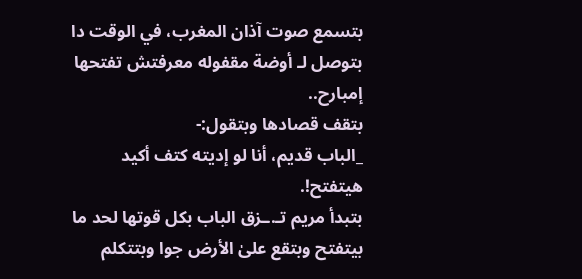بتسمع صوت آذان المغرب، في الوقت دا بتوصل لـ أوضة مقفوله معرفتش تفتحها إمبارح..
بتقف قصادها وبتقول:-
_الباب قديم، أنا لو إديته كتف أكيد هيتفتح!.
بتبدأ مريم تـ.ـزق الباب بكل قوتها لحد ما بيتفتح وبتقع علىٰ الأرض جوا وبتتكلم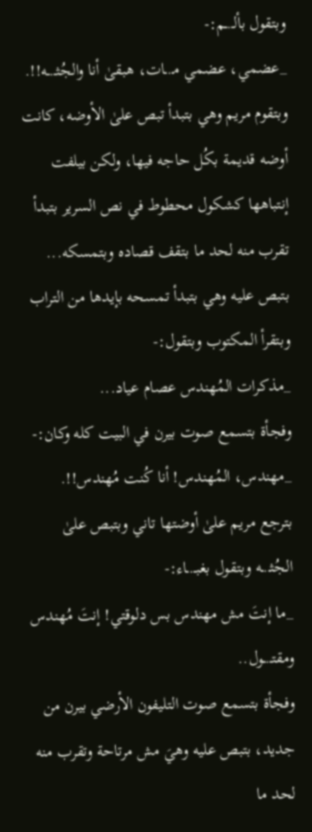وبتقول بألـ.ـم:-
_عضمي، عضمي مـ.ـات، هبقىٰ أنا والجُثـ.ـه!!.
وبتقوم مريم وهي بتبدأ تبص علىٰ الأوضه، كانت أوضه قديمة بكُل حاجه فيها، ولكن بيلفت إنتباهها كشكول محطوط في نص السرير بتبدأ تقرب منه لحد ما بتقف قصاده وبتمسكه...
بتبص عليه وهي بتبدأ تمسحه بإيدها من التراب وبتقرأ المكتوب وبتقول:-
_مذكرات المُهندس عصام عياد...
وفجأة بتسمع صوت بيرن في البيت كله وكان:-
_مهندس، المُهندس! أنا كُنت مُهندس!!.
بترجع مريم علىٰ أوضتها تاني وبتبص علىٰ الجُثـ.ـه وبتقول بغبـ.ـاء:-
_ما إنتَ مش مهندس بس دلوقتي! إنتَ مُهندس ومقتـ.ـول..
وفجأة بتسمع صوت التليفون الأرضي بيرن من جديد، بتبص عليه وهيَ مش مرتاحة وتقرب منه لحد ما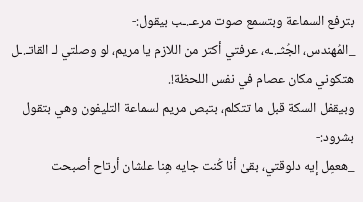بترفع السماعة وبتسمع صوت مرعـ.ـب بيقول:-
_المُهندس، الجُثـ.ـه، عرفتي أكتر من اللازم يا مريم، لو وصلتي لـ القاتـ.ـل هتكوني مكان عصام في نفس اللحظة!.
وبيقفل السكة قبل ما تتكلم، بتبص مريم لسماعة التليفون وهي بتقول بشرود:-
_هعمِل إيه دلوقتي، بقىٰ أنا كُنت جايه هِنا علشان أرتاح أصبحت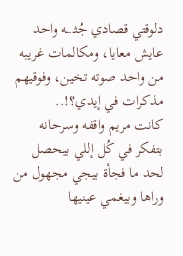دلوقتي قصادي جُثـ.ـه واحد عايش معايا، ومكالمات غريبه من واحد صوته تخين، وفوقيهم مذكرات في إيدي؟!..
كانت مريم واقفه وسرحانه بتفكر في كُل إللي بيحصل لحد ما فجأة بيجي مجهول من وراها وبيغمي عينيها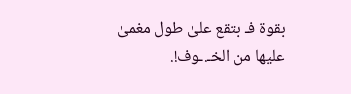بقوة فـ بتقع علىٰ طول مغمىٰ عليها من الخـ.ـوف!.